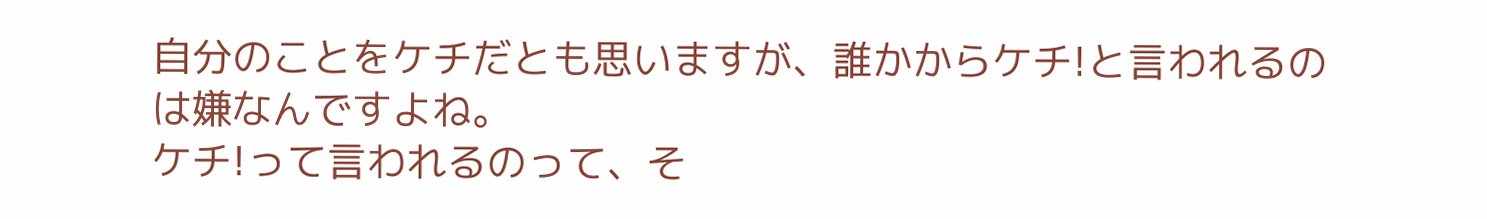自分のことをケチだとも思いますが、誰かからケチ!と言われるのは嫌なんですよね。
ケチ!って言われるのって、そ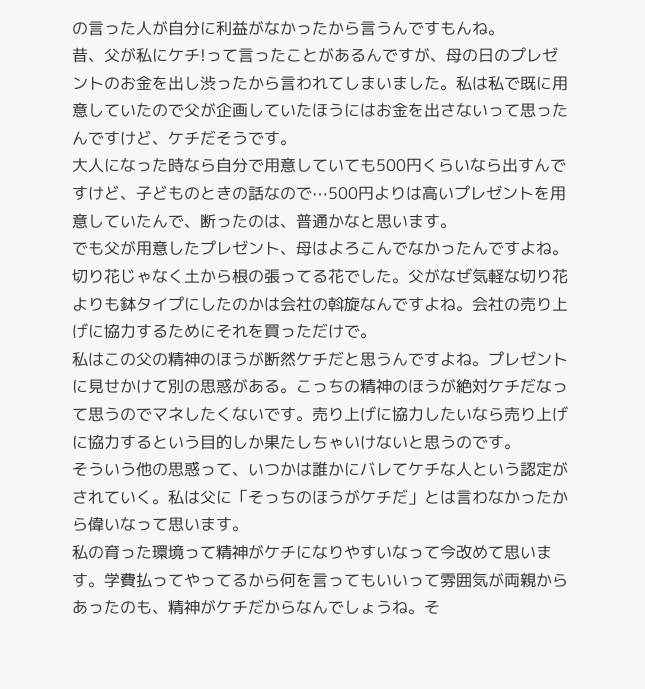の言った人が自分に利益がなかったから言うんですもんね。
昔、父が私にケチ!って言ったことがあるんですが、母の日のプレゼントのお金を出し渋ったから言われてしまいました。私は私で既に用意していたので父が企画していたほうにはお金を出さないって思ったんですけど、ケチだそうです。
大人になった時なら自分で用意していても500円くらいなら出すんですけど、子どものときの話なので⋯500円よりは高いプレゼントを用意していたんで、断ったのは、普通かなと思います。
でも父が用意したプレゼント、母はよろこんでなかったんですよね。切り花じゃなく土から根の張ってる花でした。父がなぜ気軽な切り花よりも鉢タイプにしたのかは会社の斡旋なんですよね。会社の売り上げに協力するためにそれを買っただけで。
私はこの父の精神のほうが断然ケチだと思うんですよね。プレゼントに見せかけて別の思惑がある。こっちの精神のほうが絶対ケチだなって思うのでマネしたくないです。売り上げに協力したいなら売り上げに協力するという目的しか果たしちゃいけないと思うのです。
そういう他の思惑って、いつかは誰かにバレてケチな人という認定がされていく。私は父に「そっちのほうがケチだ」とは言わなかったから偉いなって思います。
私の育った環境って精神がケチになりやすいなって今改めて思います。学費払ってやってるから何を言ってもいいって雰囲気が両親からあったのも、精神がケチだからなんでしょうね。そ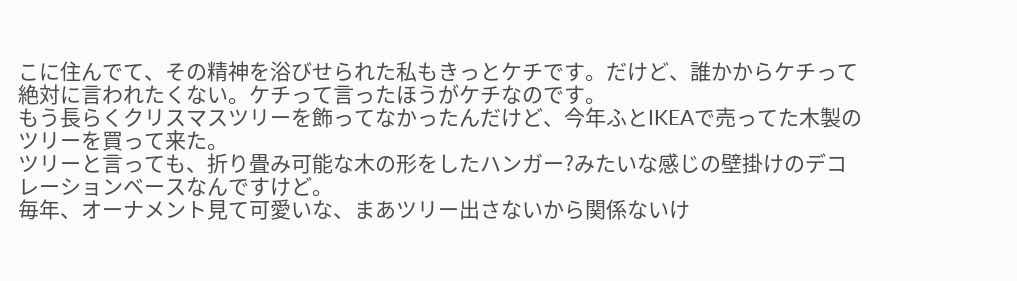こに住んでて、その精神を浴びせられた私もきっとケチです。だけど、誰かからケチって絶対に言われたくない。ケチって言ったほうがケチなのです。
もう長らくクリスマスツリーを飾ってなかったんだけど、今年ふとIKEAで売ってた木製のツリーを買って来た。
ツリーと言っても、折り畳み可能な木の形をしたハンガー?みたいな感じの壁掛けのデコレーションベースなんですけど。
毎年、オーナメント見て可愛いな、まあツリー出さないから関係ないけ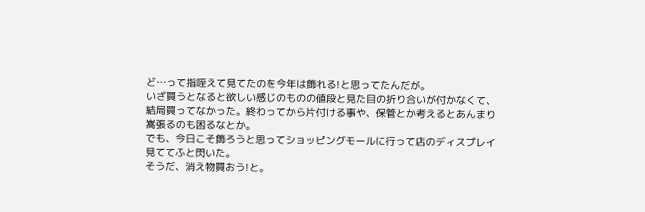ど…って指咥えて見てたのを今年は飾れる!と思ってたんだが。
いざ買うとなると欲しい感じのものの値段と見た目の折り合いが付かなくて、結局買ってなかった。終わってから片付ける事や、保管とか考えるとあんまり嵩張るのも困るなとか。
でも、今日こそ飾ろうと思ってショッピングモールに行って店のディスプレイ見ててふと閃いた。
そうだ、消え物買おう!と。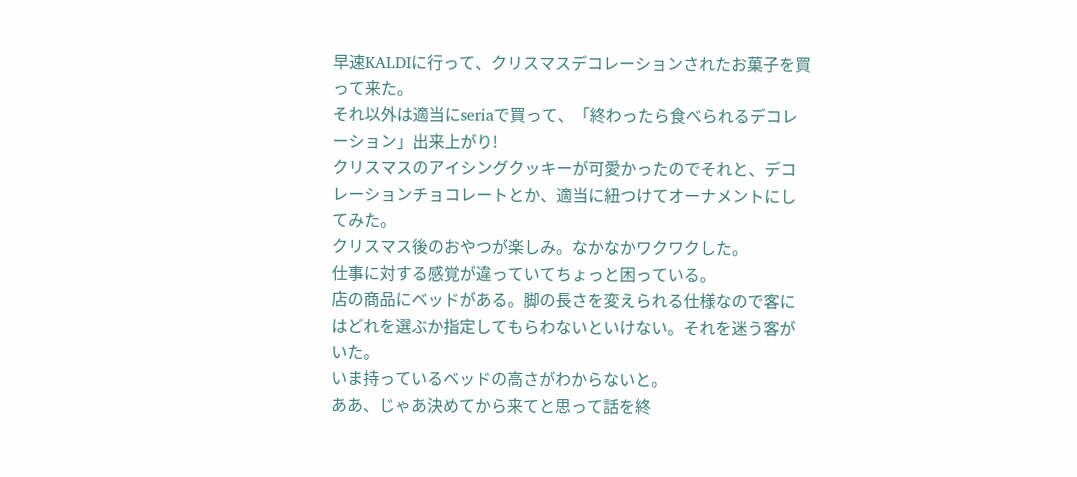早速KALDIに行って、クリスマスデコレーションされたお菓子を買って来た。
それ以外は適当にseriaで買って、「終わったら食べられるデコレーション」出来上がり!
クリスマスのアイシングクッキーが可愛かったのでそれと、デコレーションチョコレートとか、適当に紐つけてオーナメントにしてみた。
クリスマス後のおやつが楽しみ。なかなかワクワクした。
仕事に対する感覚が違っていてちょっと困っている。
店の商品にベッドがある。脚の長さを変えられる仕様なので客にはどれを選ぶか指定してもらわないといけない。それを迷う客がいた。
いま持っているベッドの高さがわからないと。
ああ、じゃあ決めてから来てと思って話を終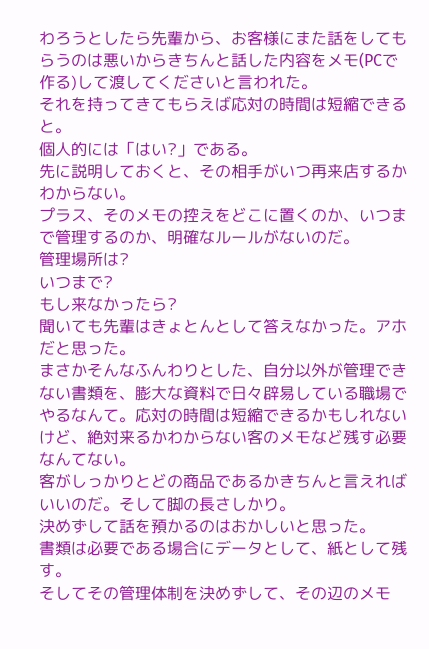わろうとしたら先輩から、お客様にまた話をしてもらうのは悪いからきちんと話した内容をメモ(PCで作る)して渡してくださいと言われた。
それを持ってきてもらえば応対の時間は短縮できると。
個人的には「はい?」である。
先に説明しておくと、その相手がいつ再来店するかわからない。
プラス、そのメモの控えをどこに置くのか、いつまで管理するのか、明確なルールがないのだ。
管理場所は?
いつまで?
もし来なかったら?
聞いても先輩はきょとんとして答えなかった。アホだと思った。
まさかそんなふんわりとした、自分以外が管理できない書類を、膨大な資料で日々辟易している職場でやるなんて。応対の時間は短縮できるかもしれないけど、絶対来るかわからない客のメモなど残す必要なんてない。
客がしっかりとどの商品であるかきちんと言えればいいのだ。そして脚の長さしかり。
決めずして話を預かるのはおかしいと思った。
書類は必要である場合にデータとして、紙として残す。
そしてその管理体制を決めずして、その辺のメモ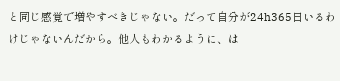と同じ感覚で増やすべきじゃない。だって自分が24h365日いるわけじゃないんだから。他人もわかるように、は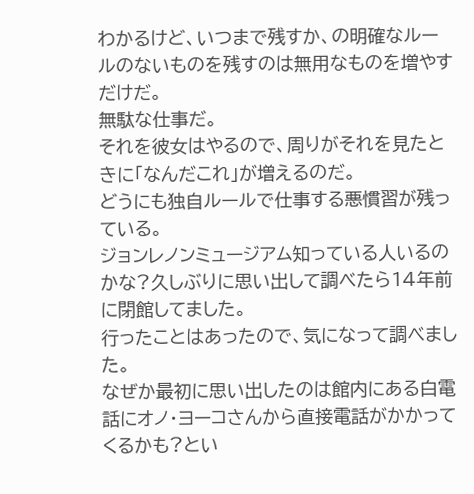わかるけど、いつまで残すか、の明確なルールのないものを残すのは無用なものを増やすだけだ。
無駄な仕事だ。
それを彼女はやるので、周りがそれを見たときに「なんだこれ」が増えるのだ。
どうにも独自ルールで仕事する悪慣習が残っている。
ジョンレノンミュージアム知っている人いるのかな?久しぶりに思い出して調べたら14年前に閉館してました。
行ったことはあったので、気になって調べました。
なぜか最初に思い出したのは館内にある白電話にオノ・ヨーコさんから直接電話がかかってくるかも?とい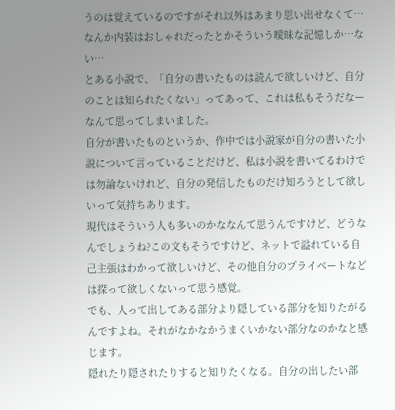うのは覚えているのですがそれ以外はあまり思い出せなくて⋯なんか内装はおしゃれだったとかそういう曖昧な記憶しか⋯ない⋯
とある小説で、「自分の書いたものは読んで欲しいけど、自分のことは知られたくない」ってあって、これは私もそうだなーなんて思ってしまいました。
自分が書いたものというか、作中では小説家が自分の書いた小説について言っていることだけど、私は小説を書いてるわけでは勿論ないけれど、自分の発信したものだけ知ろうとして欲しいって気持ちあります。
現代はそういう人も多いのかななんて思うんですけど、どうなんでしょうね?この文もそうですけど、ネットで溢れている自己主張はわかって欲しいけど、その他自分のプライベートなどは探って欲しくないって思う感覚。
でも、人って出してある部分より隠している部分を知りたがるんですよね。それがなかなかうまくいかない部分なのかなと感じます。
隠れたり隠されたりすると知りたくなる。自分の出したい部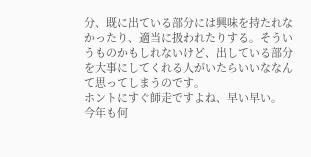分、既に出ている部分には興味を持たれなかったり、適当に扱われたりする。そういうものかもしれないけど、出している部分を大事にしてくれる人がいたらいいななんて思ってしまうのです。
ホントにすぐ師走ですよね、早い早い。
今年も何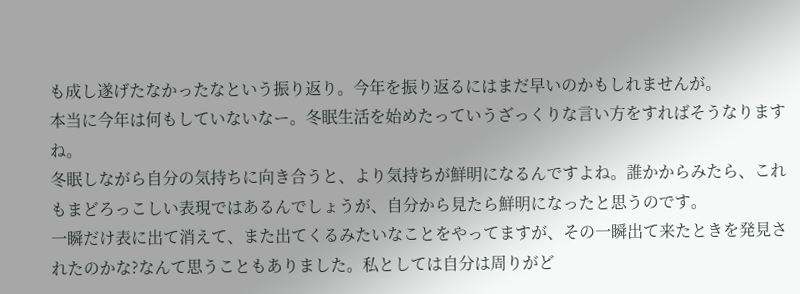も成し遂げたなかったなという振り返り。今年を振り返るにはまだ早いのかもしれませんが。
本当に今年は何もしていないなー。冬眠生活を始めたっていうざっくりな言い方をすればそうなりますね。
冬眠しながら自分の気持ちに向き合うと、より気持ちが鮮明になるんですよね。誰かからみたら、これもまどろっこしい表現ではあるんでしょうが、自分から見たら鮮明になったと思うのです。
一瞬だけ表に出て消えて、また出てくるみたいなことをやってますが、その一瞬出て来たときを発見されたのかな?なんて思うこともありました。私としては自分は周りがど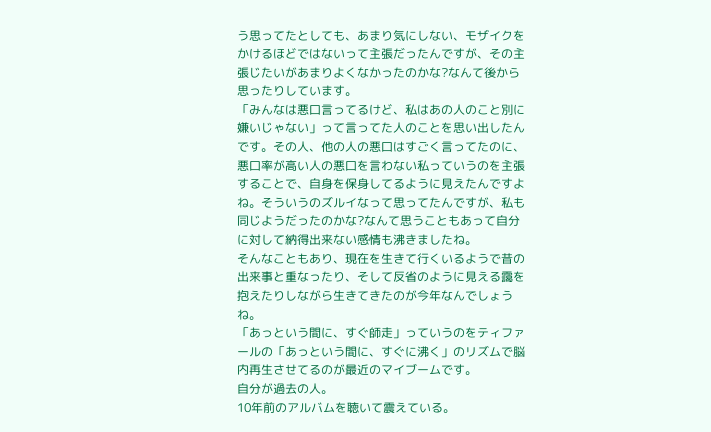う思ってたとしても、あまり気にしない、モザイクをかけるほどではないって主張だったんですが、その主張じたいがあまりよくなかったのかな?なんて後から思ったりしています。
「みんなは悪口言ってるけど、私はあの人のこと別に嫌いじゃない」って言ってた人のことを思い出したんです。その人、他の人の悪口はすごく言ってたのに、悪口率が高い人の悪口を言わない私っていうのを主張することで、自身を保身してるように見えたんですよね。そういうのズルイなって思ってたんですが、私も同じようだったのかな?なんて思うこともあって自分に対して納得出来ない感情も沸きましたね。
そんなこともあり、現在を生きて行くいるようで昔の出来事と重なったり、そして反省のように見える靄を抱えたりしながら生きてきたのが今年なんでしょうね。
「あっという間に、すぐ師走」っていうのをティファールの「あっという間に、すぐに沸く」のリズムで脳内再生させてるのが最近のマイブームです。
自分が過去の人。
10年前のアルバムを聴いて震えている。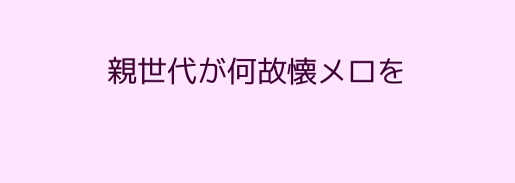親世代が何故懐メロを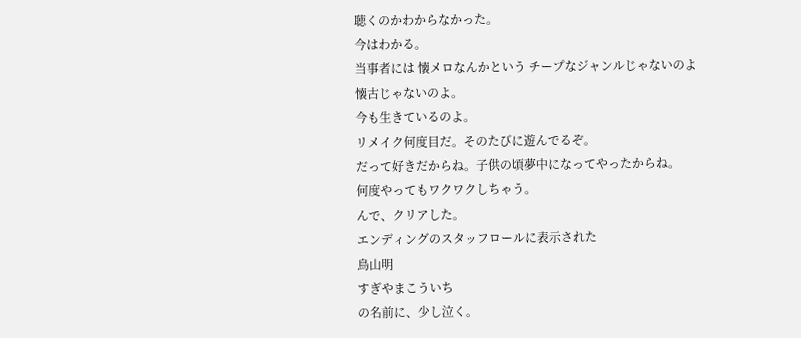聴くのかわからなかった。
今はわかる。
当事者には 懐メロなんかという チープなジャンルじゃないのよ
懐古じゃないのよ。
今も生きているのよ。
リメイク何度目だ。そのたびに遊んでるぞ。
だって好きだからね。子供の頃夢中になってやったからね。
何度やってもワクワクしちゃう。
んで、クリアした。
エンディングのスタッフロールに表示された
鳥山明
すぎやまこういち
の名前に、少し泣く。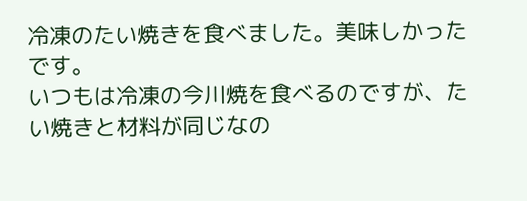冷凍のたい焼きを食べました。美味しかったです。
いつもは冷凍の今川焼を食べるのですが、たい焼きと材料が同じなの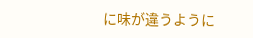に味が違うように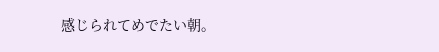感じられてめでたい朝。